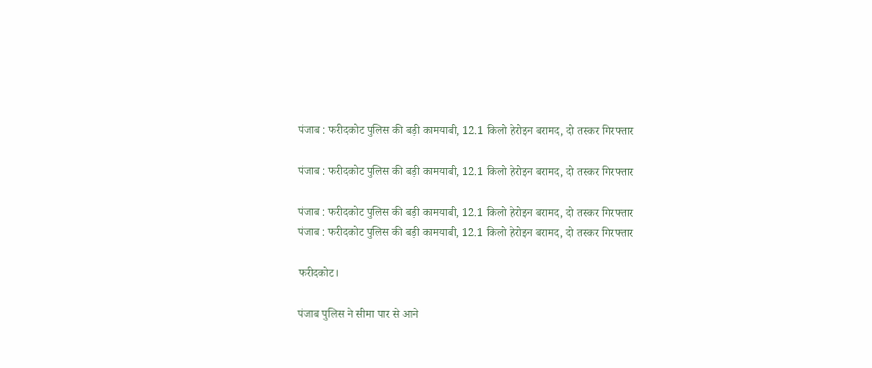पंजाब : फरीदकोट पुलिस की बड़ी कामयाबी, 12.1 किलो हेरोइन बरामद, दो तस्कर गिरफ्तार

पंजाब : फरीदकोट पुलिस की बड़ी कामयाबी, 12.1 किलो हेरोइन बरामद, दो तस्कर गिरफ्तार

पंजाब : फरीदकोट पुलिस की बड़ी कामयाबी, 12.1 किलो हेरोइन बरामद, दो तस्कर गिरफ्तार
पंजाब : फरीदकोट पुलिस की बड़ी कामयाबी, 12.1 किलो हेरोइन बरामद, दो तस्कर गिरफ्तार

फरीदकोट।

पंजाब पुलिस ने सीमा पार से आने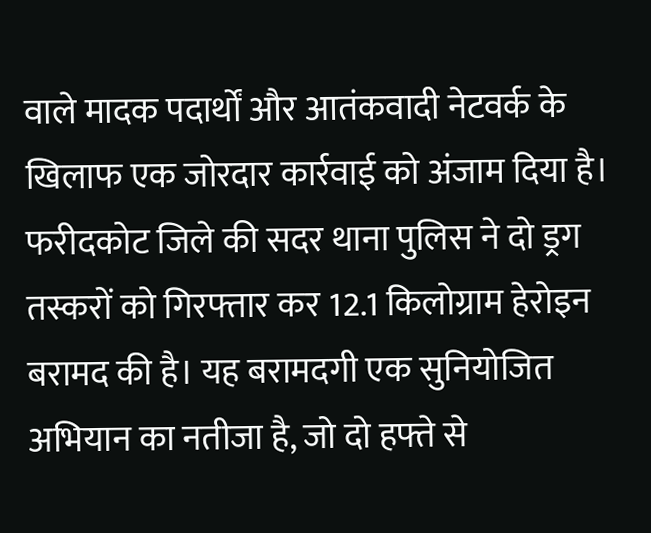वाले मादक पदार्थों और आतंकवादी नेटवर्क के खिलाफ एक जोरदार कार्रवाई को अंजाम दिया है।
फरीदकोट जिले की सदर थाना पुलिस ने दो ड्रग तस्करों को गिरफ्तार कर 12.1 किलोग्राम हेरोइन बरामद की है। यह बरामदगी एक सुनियोजित अभियान का नतीजा है, जो दो हफ्ते से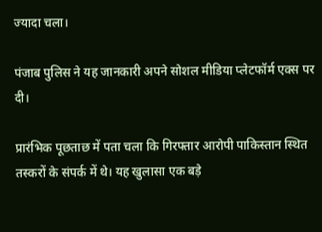ज्यादा चला।

पंजाब पुलिस ने यह जानकारी अपने सोशल मीडिया प्लेटफॉर्म एक्स पर दी।

प्रारंभिक पूछताछ में पता चला कि गिरफ्तार आरोपी पाकिस्तान स्थित तस्करों के संपर्क में थे। यह खुलासा एक बड़े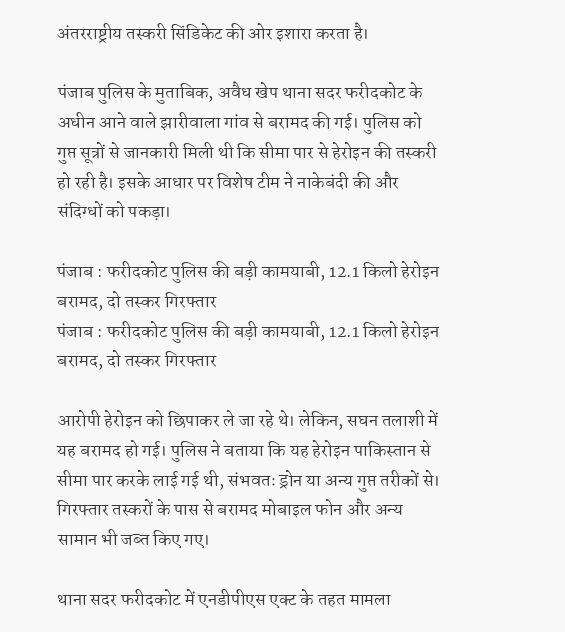अंतरराष्ट्रीय तस्करी सिंडिकेट की ओर इशारा करता है।

पंजाब पुलिस के मुताबिक, अवैध खेप थाना सदर फरीदकोट के अधीन आने वाले झारीवाला गांव से बरामद की गई। पुलिस को गुप्त सूत्रों से जानकारी मिली थी कि सीमा पार से हेरोइन की तस्करी हो रही है। इसके आधार पर विशेष टीम ने नाकेबंदी की और संदिग्धों को पकड़ा।

पंजाब : फरीदकोट पुलिस की बड़ी कामयाबी, 12.1 किलो हेरोइन बरामद, दो तस्कर गिरफ्तार
पंजाब : फरीदकोट पुलिस की बड़ी कामयाबी, 12.1 किलो हेरोइन बरामद, दो तस्कर गिरफ्तार

आरोपी हेरोइन को छिपाकर ले जा रहे थे। लेकिन, सघन तलाशी में यह बरामद हो गई। पुलिस ने बताया कि यह हेरोइन पाकिस्तान से सीमा पार करके लाई गई थी, संभवतः ड्रोन या अन्य गुप्त तरीकों से। गिरफ्तार तस्करों के पास से बरामद मोबाइल फोन और अन्य सामान भी जब्त किए गए।

थाना सदर फरीदकोट में एनडीपीएस एक्ट के तहत मामला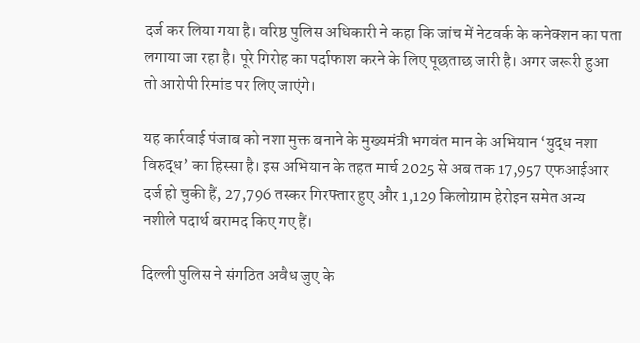दर्ज कर लिया गया है। वरिष्ठ पुलिस अधिकारी ने कहा कि जांच में नेटवर्क के कनेक्शन का पता लगाया जा रहा है। पूरे गिरोह का पर्दाफाश करने के लिए पूछताछ जारी है। अगर जरूरी हुआ तो आरोपी रिमांड पर लिए जाएंगे।

यह कार्रवाई पंजाब को नशा मुक्त बनाने के मुख्यमंत्री भगवंत मान के अभियान ‘युद्ध नशा विरुद्ध’ का हिस्सा है। इस अभियान के तहत मार्च 2025 से अब तक 17,957 एफआईआर दर्ज हो चुकी हैं, 27,796 तस्कर गिरफ्तार हुए और 1,129 किलोग्राम हेरोइन समेत अन्य नशीले पदार्थ बरामद किए गए हैं।

दिल्ली पुलिस ने संगठित अवैध जुए के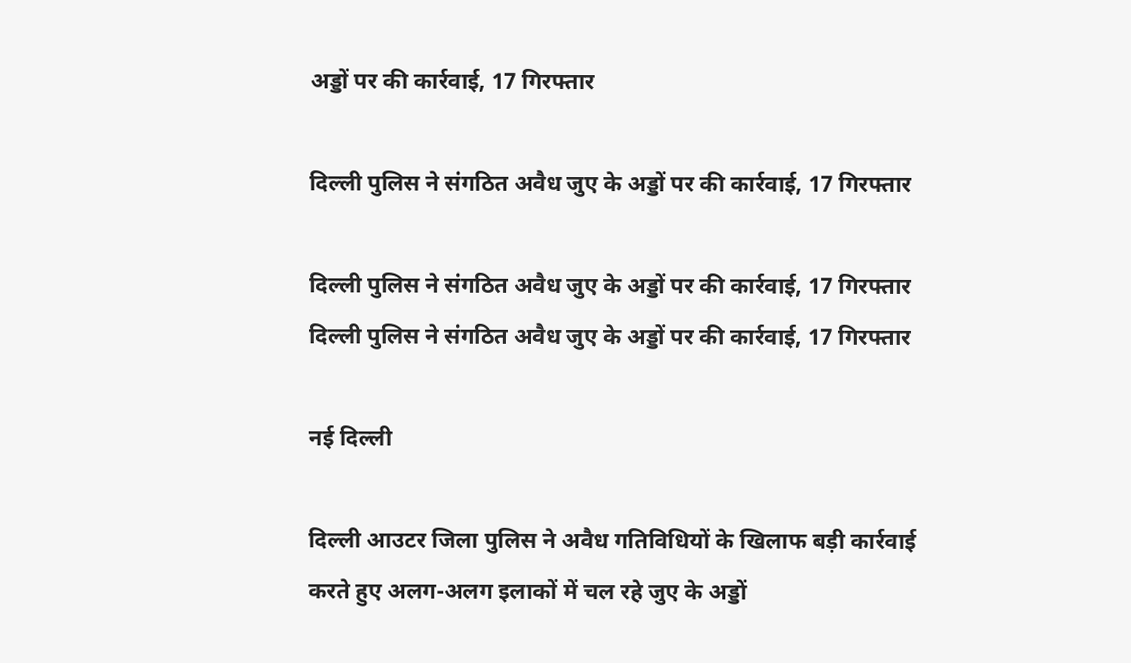अड्डों पर की कार्रवाई, 17 गिरफ्तार

दिल्ली पुलिस ने संगठित अवैध जुए के अड्डों पर की कार्रवाई, 17 गिरफ्तार

दिल्ली पुलिस ने संगठित अवैध जुए के अड्डों पर की कार्रवाई, 17 गिरफ्तार
दिल्ली पुलिस ने संगठित अवैध जुए के अड्डों पर की कार्रवाई, 17 गिरफ्तार

नई दिल्ली

दिल्ली आउटर जिला पुलिस ने अवैध गतिविधियों के खिलाफ बड़ी कार्रवाई करते हुए अलग-अलग इलाकों में चल रहे जुए के अड्डों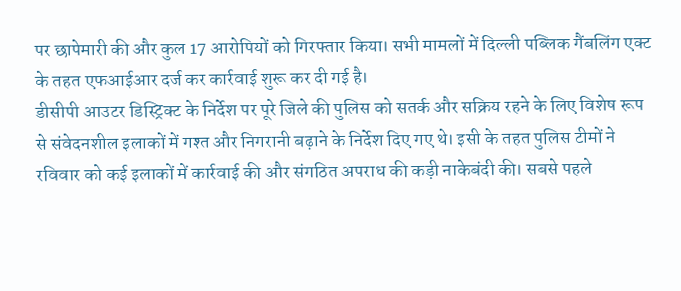पर छापेमारी की और कुल 17 आरोपियों को गिरफ्तार किया। सभी मामलों में दिल्ली पब्लिक गैंबलिंग एक्ट के तहत एफआईआर दर्ज कर कार्रवाई शुरू कर दी गई है।
डीसीपी आउटर डिस्ट्रिक्ट के निर्देश पर पूरे जिले की पुलिस को सतर्क और सक्रिय रहने के लिए विशेष रूप से संवेदनशील इलाकों में गश्त और निगरानी बढ़ाने के निर्देश दिए गए थे। इसी के तहत पुलिस टीमों ने रविवार को कई इलाकों में कार्रवाई की और संगठित अपराध की कड़ी नाकेबंदी की। सबसे पहले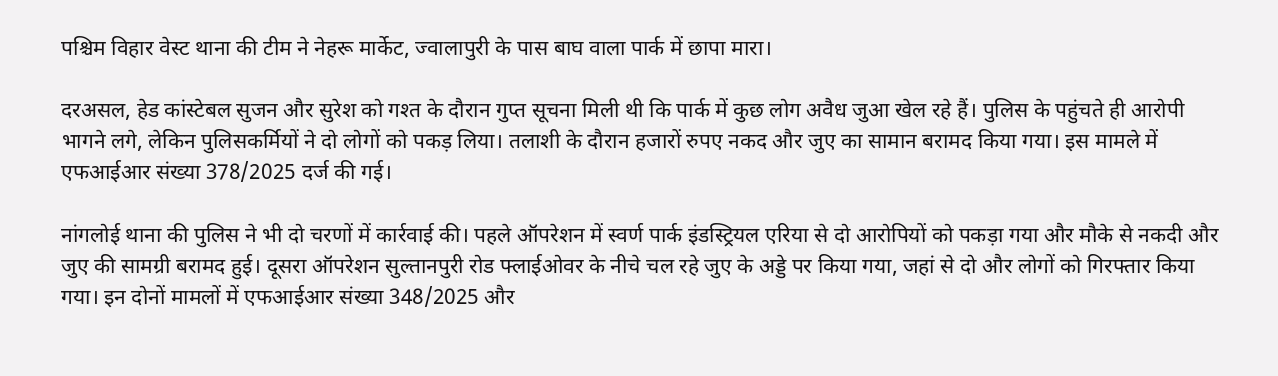पश्चिम विहार वेस्ट थाना की टीम ने नेहरू मार्केट, ज्वालापुरी के पास बाघ वाला पार्क में छापा मारा।

दरअसल, हेड कांस्टेबल सुजन और सुरेश को गश्त के दौरान गुप्त सूचना मिली थी कि पार्क में कुछ लोग अवैध जुआ खेल रहे हैं। पुलिस के पहुंचते ही आरोपी भागने लगे, लेकिन पुलिसकर्मियों ने दो लोगों को पकड़ लिया। तलाशी के दौरान हजारों रुपए नकद और जुए का सामान बरामद किया गया। इस मामले में एफआईआर संख्या 378/2025 दर्ज की गई।

नांगलोई थाना की पुलिस ने भी दो चरणों में कार्रवाई की। पहले ऑपरेशन में स्वर्ण पार्क इंडस्ट्रियल एरिया से दो आरोपियों को पकड़ा गया और मौके से नकदी और जुए की सामग्री बरामद हुई। दूसरा ऑपरेशन सुल्तानपुरी रोड फ्लाईओवर के नीचे चल रहे जुए के अड्डे पर किया गया, जहां से दो और लोगों को गिरफ्तार किया गया। इन दोनों मामलों में एफआईआर संख्या 348/2025 और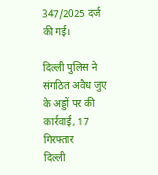347/2025 दर्ज की गई।

दिल्ली पुलिस ने संगठित अवैध जुए के अड्डों पर की कार्रवाई, 17 गिरफ्तार
दिल्ली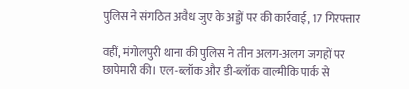पुलिस ने संगठित अवैध जुए के अड्डों पर की कार्रवाई, 17 गिरफ्तार

वहीं, मंगोलपुरी थाना की पुलिस ने तीन अलग-अलग जगहों पर छापेमारी की। एल-ब्लॉक और डी-ब्लॉक वाल्मीकि पार्क से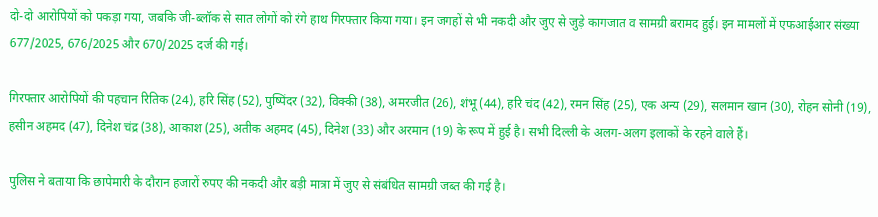दो-दो आरोपियों को पकड़ा गया, जबकि जी-ब्लॉक से सात लोगों को रंगे हाथ गिरफ्तार किया गया। इन जगहों से भी नकदी और जुए से जुड़े कागजात व सामग्री बरामद हुई। इन मामलों में एफआईआर संख्या 677/2025, 676/2025 और 670/2025 दर्ज की गई।

गिरफ्तार आरोपियों की पहचान रितिक (24), हरि सिंह (52), पुष्पिंदर (32), विक्की (38), अमरजीत (26), शंभू (44), हरि चंद (42), रमन सिंह (25), एक अन्य (29), सलमान खान (30), रोहन सोनी (19), हसीन अहमद (47), दिनेश चंद्र (38), आकाश (25), अतीक अहमद (45), दिनेश (33) और अरमान (19) के रूप में हुई है। सभी दिल्ली के अलग-अलग इलाकों के रहने वाले हैं।

पुलिस ने बताया कि छापेमारी के दौरान हजारों रुपए की नकदी और बड़ी मात्रा में जुए से संबंधित सामग्री जब्त की गई है।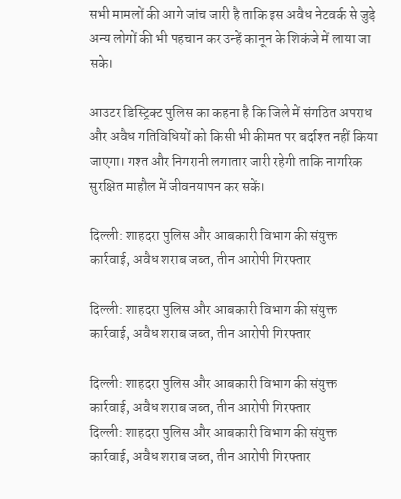सभी मामलों की आगे जांच जारी है ताकि इस अवैध नेटवर्क से जुड़े अन्य लोगों की भी पहचान कर उन्हें कानून के शिकंजे में लाया जा सके।

आउटर डिस्ट्रिक्ट पुलिस का कहना है कि जिले में संगठित अपराध और अवैध गतिविधियों को किसी भी कीमत पर बर्दाश्त नहीं किया जाएगा। गश्त और निगरानी लगातार जारी रहेगी ताकि नागरिक सुरक्षित माहौल में जीवनयापन कर सकें।

दिल्ली: शाहदरा पुलिस और आबकारी विभाग की संयुक्त कार्रवाई, अवैध शराब जब्त, तीन आरोपी गिरफ्तार

दिल्ली: शाहदरा पुलिस और आबकारी विभाग की संयुक्त कार्रवाई, अवैध शराब जब्त, तीन आरोपी गिरफ्तार

दिल्ली: शाहदरा पुलिस और आबकारी विभाग की संयुक्त कार्रवाई, अवैध शराब जब्त, तीन आरोपी गिरफ्तार
दिल्ली: शाहदरा पुलिस और आबकारी विभाग की संयुक्त कार्रवाई, अवैध शराब जब्त, तीन आरोपी गिरफ्तार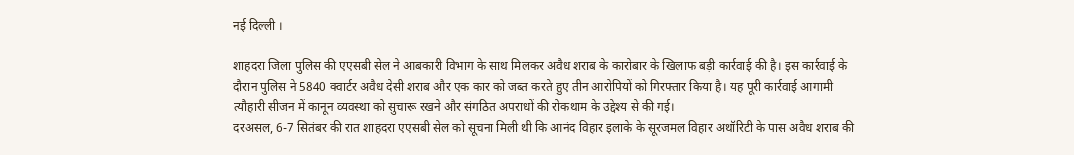नई दिल्ली ।

शाहदरा जिला पुलिस की एएसबी सेल ने आबकारी विभाग के साथ मिलकर अवैध शराब के कारोबार के खिलाफ बड़ी कार्रवाई की है। इस कार्रवाई के दौरान पुलिस ने 5840 क्वार्टर अवैध देसी शराब और एक कार को जब्त करते हुए तीन आरोपियों को गिरफ्तार किया है। यह पूरी कार्रवाई आगामी त्यौहारी सीजन में कानून व्यवस्था को सुचारू रखने और संगठित अपराधों की रोकथाम के उद्देश्य से की गई।
दरअसल, 6-7 सितंबर की रात शाहदरा एएसबी सेल को सूचना मिली थी कि आनंद विहार इलाके के सूरजमल विहार अथॉरिटी के पास अवैध शराब की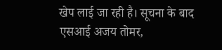खेप लाई जा रही है। सूचना के बाद एसआई अजय तोमर,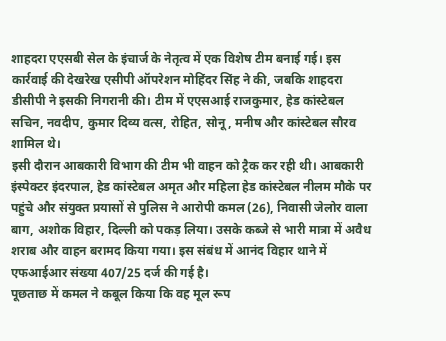शाहदरा एएसबी सेल के इंचार्ज के नेतृत्व में एक विशेष टीम बनाई गई। इस कार्रवाई की देखरेख एसीपी ऑपरेशन मोहिंदर सिंह ने की, जबकि शाहदरा डीसीपी ने इसकी निगरानी की। टीम में एएसआई राजकुमार, हेड कांस्टेबल सचिन, नवदीप, कुमार दिव्य वत्स, रोहित, सोनू, मनीष और कांस्टेबल सौरव शामिल थे।
इसी दौरान आबकारी विभाग की टीम भी वाहन को ट्रैक कर रही थी। आबकारी इंस्पेक्टर इंदरपाल, हेड कांस्टेबल अमृत और महिला हेड कांस्टेबल नीलम मौके पर पहुंचे और संयुक्त प्रयासों से पुलिस ने आरोपी कमल (26), निवासी जेलोर वाला बाग, अशोक विहार, दिल्ली को पकड़ लिया। उसके कब्जे से भारी मात्रा में अवैध शराब और वाहन बरामद किया गया। इस संबंध में आनंद विहार थाने में एफआईआर संख्या 407/25 दर्ज की गई है।
पूछताछ में कमल ने कबूल किया कि वह मूल रूप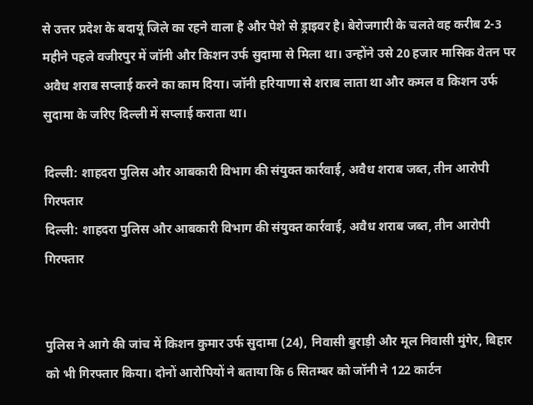से उत्तर प्रदेश के बदायूं जिले का रहने वाला है और पेशे से ड्राइवर है। बेरोजगारी के चलते वह करीब 2-3 महीने पहले वजीरपुर में जॉनी और किशन उर्फ सुदामा से मिला था। उन्होंने उसे 20 हजार मासिक वेतन पर अवैध शराब सप्लाई करने का काम दिया। जॉनी हरियाणा से शराब लाता था और कमल व किशन उर्फ सुदामा के जरिए दिल्ली में सप्लाई कराता था।

दिल्ली: शाहदरा पुलिस और आबकारी विभाग की संयुक्त कार्रवाई, अवैध शराब जब्त, तीन आरोपी गिरफ्तार
दिल्ली: शाहदरा पुलिस और आबकारी विभाग की संयुक्त कार्रवाई, अवैध शराब जब्त, तीन आरोपी गिरफ्तार


पुलिस ने आगे की जांच में किशन कुमार उर्फ सुदामा (24), निवासी बुराड़ी और मूल निवासी मुंगेर, बिहार को भी गिरफ्तार किया। दोनों आरोपियों ने बताया कि 6 सितम्बर को जॉनी ने 122 कार्टन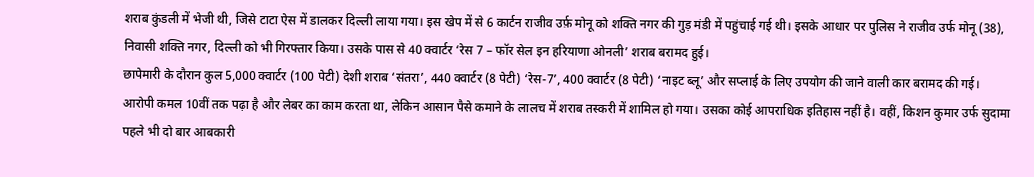शराब कुंडली में भेजी थी, जिसे टाटा ऐस में डालकर दिल्ली लाया गया। इस खेप में से 6 कार्टन राजीव उर्फ़ मोनू को शक्ति नगर की गुड़ मंडी में पहुंचाई गई थी। इसके आधार पर पुलिस ने राजीव उर्फ मोनू (38), निवासी शक्ति नगर, दिल्ली को भी गिरफ्तार किया। उसके पास से 40 क्वार्टर ‘रेस 7 – फॉर सेल इन हरियाणा ओनली’ शराब बरामद हुई।
छापेमारी के दौरान कुल 5,000 क्वार्टर (100 पेटी) देशी शराब ‘संतरा’, 440 क्वार्टर (8 पेटी) ‘रेस-7’, 400 क्वार्टर (8 पेटी) ‘नाइट ब्लू’ और सप्लाई के लिए उपयोग की जाने वाली कार बरामद की गई।
आरोपी कमल 10वीं तक पढ़ा है और लेबर का काम करता था, लेकिन आसान पैसे कमाने के लालच में शराब तस्करी में शामिल हो गया। उसका कोई आपराधिक इतिहास नहीं है। वहीं, किशन कुमार उर्फ सुदामा पहले भी दो बार आबकारी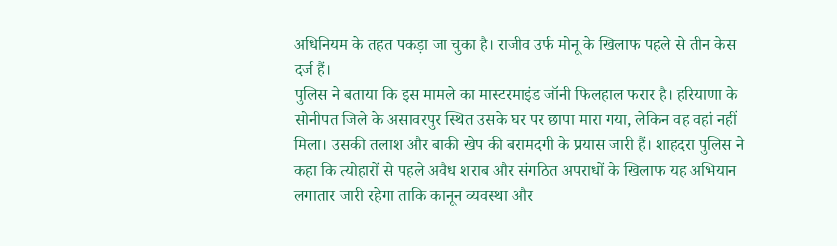अधिनियम के तहत पकड़ा जा चुका है। राजीव उर्फ मोनू के खिलाफ पहले से तीन केस दर्ज हैं।
पुलिस ने बताया कि इस मामले का मास्टरमाइंड जॉनी फिलहाल फरार है। हरियाणा के सोनीपत जिले के असावरपुर स्थित उसके घर पर छापा मारा गया, लेकिन वह वहां नहीं मिला। उसकी तलाश और बाकी खेप की बरामदगी के प्रयास जारी हैं। शाहदरा पुलिस ने कहा कि त्योहारों से पहले अवैध शराब और संगठित अपराधों के खिलाफ यह अभियान लगातार जारी रहेगा ताकि कानून व्यवस्था और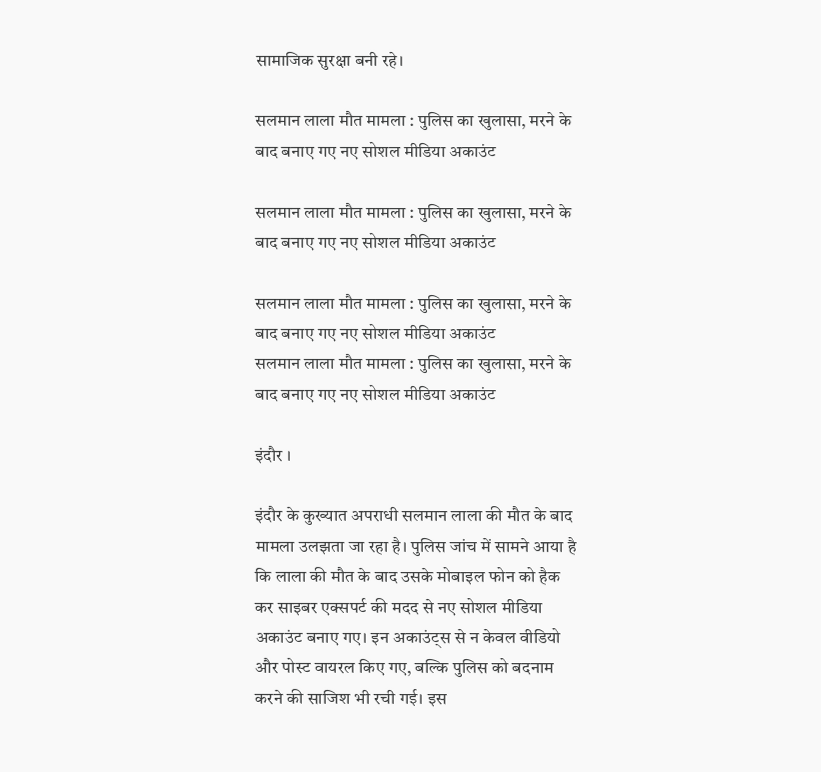सामाजिक सुरक्षा बनी रहे।

सलमान लाला मौत मामला : पुलिस का खुलासा, मरने के बाद बनाए गए नए सोशल मीडिया अकाउंट

सलमान लाला मौत मामला : पुलिस का खुलासा, मरने के बाद बनाए गए नए सोशल मीडिया अकाउंट

सलमान लाला मौत मामला : पुलिस का खुलासा, मरने के बाद बनाए गए नए सोशल मीडिया अकाउंट
सलमान लाला मौत मामला : पुलिस का खुलासा, मरने के बाद बनाए गए नए सोशल मीडिया अकाउंट

इंदौर ।

इंदौर के कुख्यात अपराधी सलमान लाला की मौत के बाद मामला उलझता जा रहा है। पुलिस जांच में सामने आया है कि लाला की मौत के बाद उसके मोबाइल फोन को हैक कर साइबर एक्सपर्ट की मदद से नए सोशल मीडिया अकाउंट बनाए गए। इन अकाउंट्स से न केवल वीडियो और पोस्ट वायरल किए गए, बल्कि पुलिस को बदनाम करने की साजिश भी रची गई। इस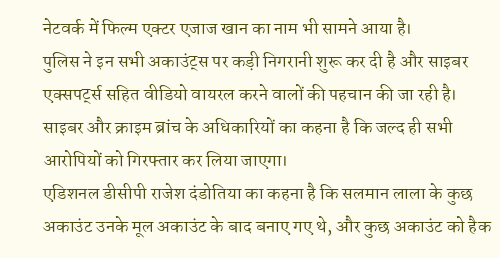नेटवर्क में फिल्म एक्टर एजाज खान का नाम भी सामने आया है।
पुलिस ने इन सभी अकाउंट्स पर कड़ी निगरानी शुरू कर दी है और साइबर एक्सपर्ट्स सहित वीडियो वायरल करने वालों की पहचान की जा रही है। साइबर और क्राइम ब्रांच के अधिकारियों का कहना है कि जल्द ही सभी आरोपियों को गिरफ्तार कर लिया जाएगा।
एडिशनल डीसीपी राजेश दंडोतिया का कहना है कि सलमान लाला के कुछ अकाउंट उनके मूल अकाउंट के बाद बनाए गए थे, और कुछ अकाउंट को हैक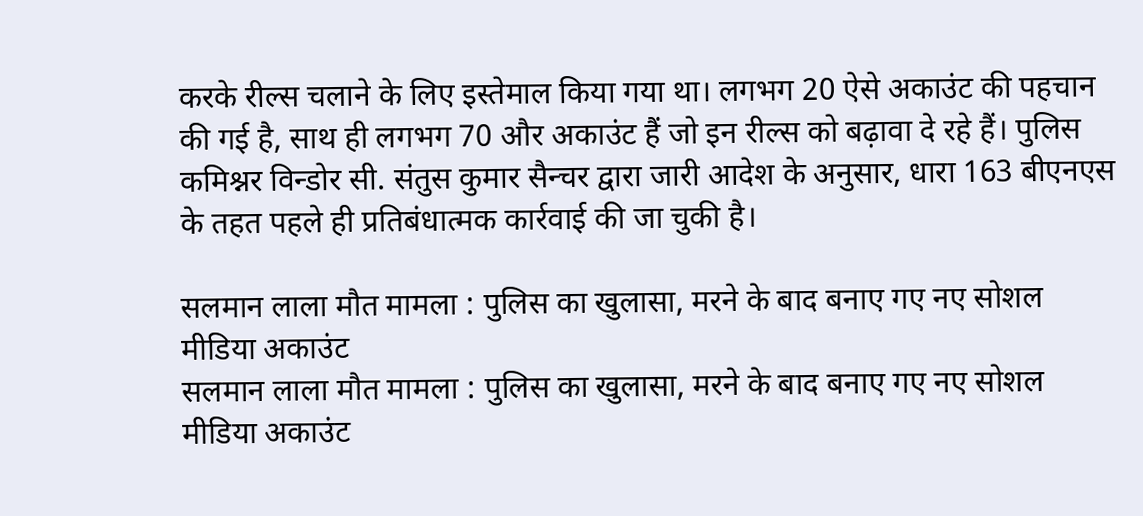करके रील्स चलाने के लिए इस्तेमाल किया गया था। लगभग 20 ऐसे अकाउंट की पहचान की गई है, साथ ही लगभग 70 और अकाउंट हैं जो इन रील्स को बढ़ावा दे रहे हैं। पुलिस कमिश्नर विन्डोर सी. संतुस कुमार सैन्चर द्वारा जारी आदेश के अनुसार, धारा 163 बीएनएस के तहत पहले ही प्रतिबंधात्मक कार्रवाई की जा चुकी है।

सलमान लाला मौत मामला : पुलिस का खुलासा, मरने के बाद बनाए गए नए सोशल मीडिया अकाउंट
सलमान लाला मौत मामला : पुलिस का खुलासा, मरने के बाद बनाए गए नए सोशल मीडिया अकाउंट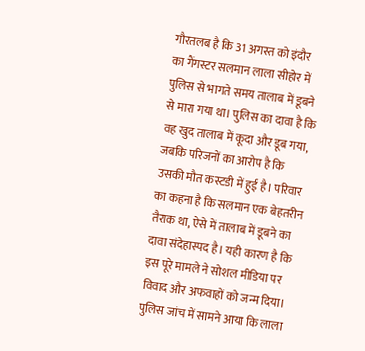गौरतलब है कि 31 अगस्त को इंदौर का गैंगस्टर सलमान लाला सीहोर में पुलिस से भागते समय तालाब में डूबने से मारा गया था। पुलिस का दावा है कि वह खुद तालाब में कूदा और डूब गया, जबकि परिजनों का आरोप है कि उसकी मौत कस्टडी में हुई है। परिवार का कहना है कि सलमान एक बेहतरीन तैराक था, ऐसे में तालाब में डूबने का दावा संदेहास्पद है। यही कारण है कि इस पूरे मामले ने सोशल मीडिया पर विवाद और अफवाहों को जन्म दिया।
पुलिस जांच में सामने आया कि लाला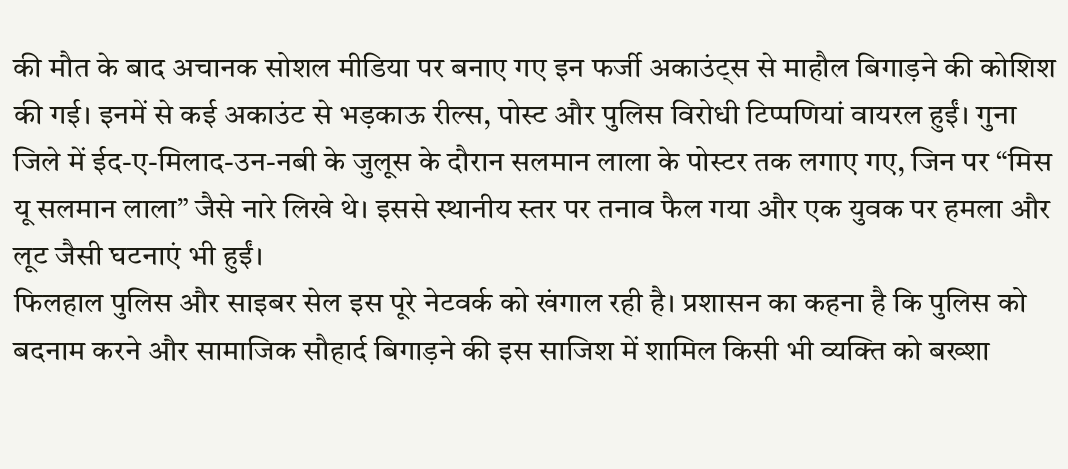की मौत के बाद अचानक सोशल मीडिया पर बनाए गए इन फर्जी अकाउंट्स से माहौल बिगाड़ने की कोशिश की गई। इनमें से कई अकाउंट से भड़काऊ रील्स, पोस्ट और पुलिस विरोधी टिप्पणियां वायरल हुईं। गुना जिले में ईद-ए-मिलाद-उन-नबी के जुलूस के दौरान सलमान लाला के पोस्टर तक लगाए गए, जिन पर “मिस यू सलमान लाला” जैसे नारे लिखे थे। इससे स्थानीय स्तर पर तनाव फैल गया और एक युवक पर हमला और लूट जैसी घटनाएं भी हुईं।
फिलहाल पुलिस और साइबर सेल इस पूरे नेटवर्क को खंगाल रही है। प्रशासन का कहना है कि पुलिस को बदनाम करने और सामाजिक सौहार्द बिगाड़ने की इस साजिश में शामिल किसी भी व्यक्ति को बख्शा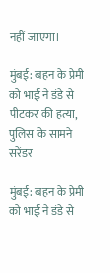नहीं जाएगा।

मुंबई: बहन के प्रेमी को भाई ने डंडे से पीटकर की हत्या, पुलिस के सामने सरेंडर

मुंबई: बहन के प्रेमी को भाई ने डंडे से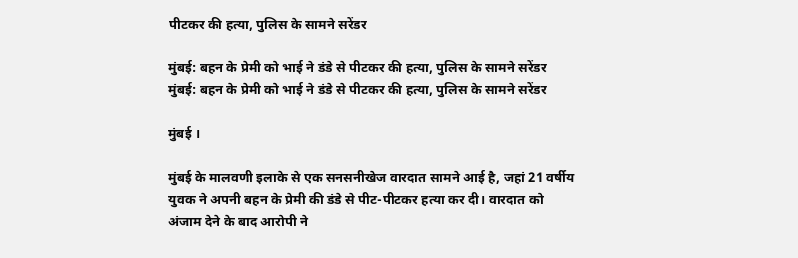पीटकर की हत्या, पुलिस के सामने सरेंडर

मुंबई: बहन के प्रेमी को भाई ने डंडे से पीटकर की हत्या, पुलिस के सामने सरेंडर
मुंबई: बहन के प्रेमी को भाई ने डंडे से पीटकर की हत्या, पुलिस के सामने सरेंडर

मुंबई ।

मुंबई के मालवणी इलाके से एक सनसनीखेज वारदात सामने आई है, जहां 21 वर्षीय युवक ने अपनी बहन के प्रेमी की डंडे से पीट-पीटकर हत्या कर दी। वारदात को अंजाम देने के बाद आरोपी ने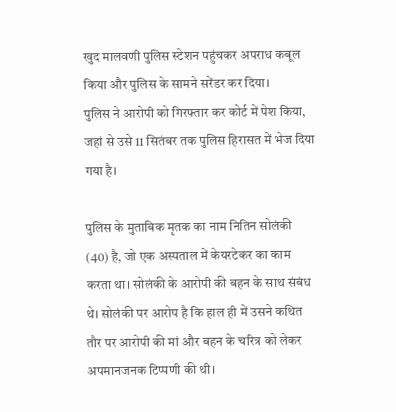खुद मालवणी पुलिस स्टेशन पहुंचकर अपराध कबूल किया और पुलिस के सामने सरेंडर कर दिया।
पुलिस ने आरोपी को गिरफ्तार कर कोर्ट में पेश किया, जहां से उसे 11 सितंबर तक पुलिस हिरासत में भेज दिया गया है।

पुलिस के मुताबिक मृतक का नाम नितिन सोलंकी (40) है, जो एक अस्पताल में केयरटेकर का काम करता था। सोलंकी के आरोपी की बहन के साथ संबंध थे। सोलंकी पर आरोप है कि हाल ही में उसने कथित तौर पर आरोपी की मां और बहन के चरित्र को लेकर अपमानजनक टिप्पणी की थी।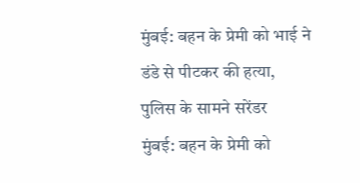मुंबई: बहन के प्रेमी को भाई ने डंडे से पीटकर की हत्या, पुलिस के सामने सरेंडर
मुंबई: बहन के प्रेमी को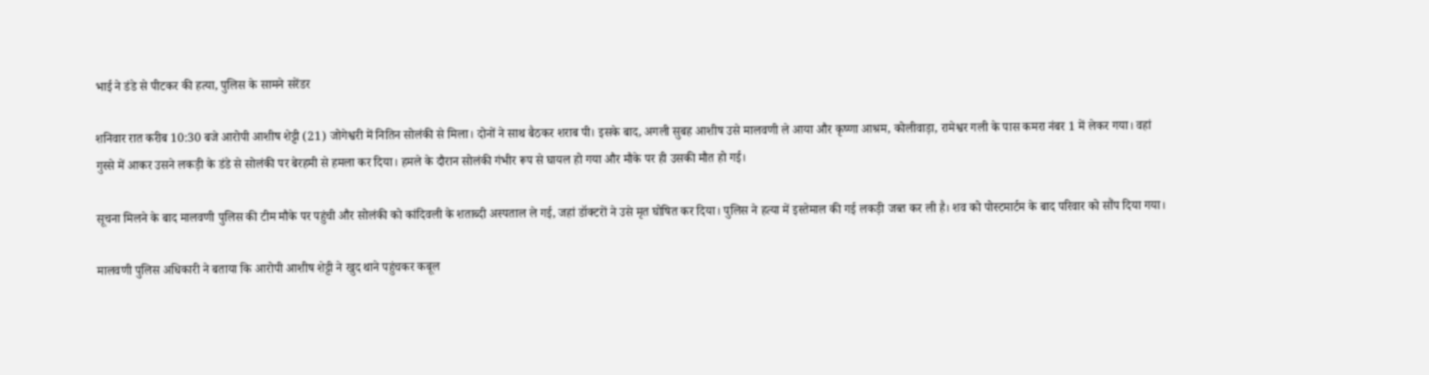भाई ने डंडे से पीटकर की हत्या, पुलिस के सामने सरेंडर

शनिवार रात करीब 10:30 बजे आरोपी आशीष शेट्टी (21) जोगेश्वरी में नितिन सोलंकी से मिला। दोनों ने साथ बैठकर शराब पी। इसके बाद, अगली सुबह आशीष उसे मालवणी ले आया और कृष्णा आश्रम, कोलीवाड़ा, रामेश्वर गली के पास कमरा नंबर 1 में लेकर गया। वहां गुस्से में आकर उसने लकड़ी के डंडे से सोलंकी पर बेरहमी से हमला कर दिया। हमले के दौरान सोलंकी गंभीर रूप से घायल हो गया और मौके पर ही उसकी मौत हो गई।

सूचना मिलने के बाद मालवणी पुलिस की टीम मौके पर पहुंची और सोलंकी को कांदिवली के शताब्दी अस्पताल ले गई, जहां डॉक्टरों ने उसे मृत घोषित कर दिया। पुलिस ने हत्या में इस्तेमाल की गई लकड़ी जब्त कर ली है। शव को पोस्टमार्टम के बाद परिवार को सौंप दिया गया।

मालवणी पुलिस अधिकारी ने बताया कि आरोपी आशीष शेट्टी ने खुद थाने पहुंचकर कबूल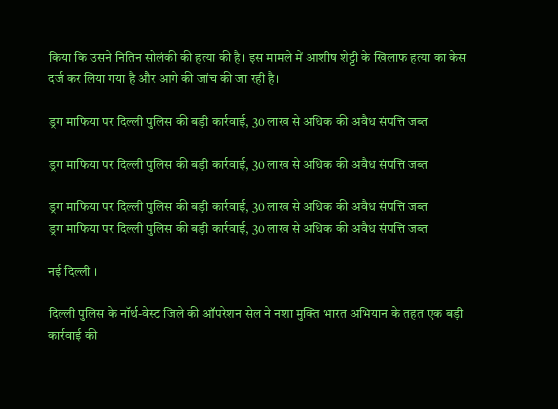किया कि उसने नितिन सोलंकी की हत्या की है। इस मामले में आशीष शेट्टी के खिलाफ हत्या का केस दर्ज कर लिया गया है और आगे की जांच की जा रही है।

ड्रग माफिया पर दिल्ली पुलिस की बड़ी कार्रवाई, 30 लाख से अधिक की अवैध संपत्ति जब्त

ड्रग माफिया पर दिल्ली पुलिस की बड़ी कार्रवाई, 30 लाख से अधिक की अवैध संपत्ति जब्त

ड्रग माफिया पर दिल्ली पुलिस की बड़ी कार्रवाई, 30 लाख से अधिक की अवैध संपत्ति जब्त
ड्रग माफिया पर दिल्ली पुलिस की बड़ी कार्रवाई, 30 लाख से अधिक की अवैध संपत्ति जब्त

नई दिल्ली ।

दिल्ली पुलिस के नॉर्थ-वेस्ट जिले की ऑपरेशन सेल ने नशा मुक्ति भारत अभियान के तहत एक बड़ी कार्रवाई की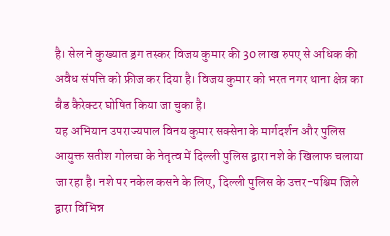है। सेल ने कुख्यात ड्रग तस्कर विजय कुमार की 30 लाख रुपए से अधिक की अवैध संपत्ति को फ्रीज कर दिया है। विजय कुमार को भरत नगर थाना क्षेत्र का बैड कैरेक्टर घोषित किया जा चुका है।
यह अभियान उपराज्यपाल विनय कुमार सक्सेना के मार्गदर्शन और पुलिस आयुक्त सतीश गोलचा के नेतृत्व में दिल्ली पुलिस द्वारा नशे के खिलाफ चलाया जा रहा है। नशे पर नकेल कसने के लिए, दिल्ली पुलिस के उत्तर-पश्चिम जिले द्वारा विभिन्न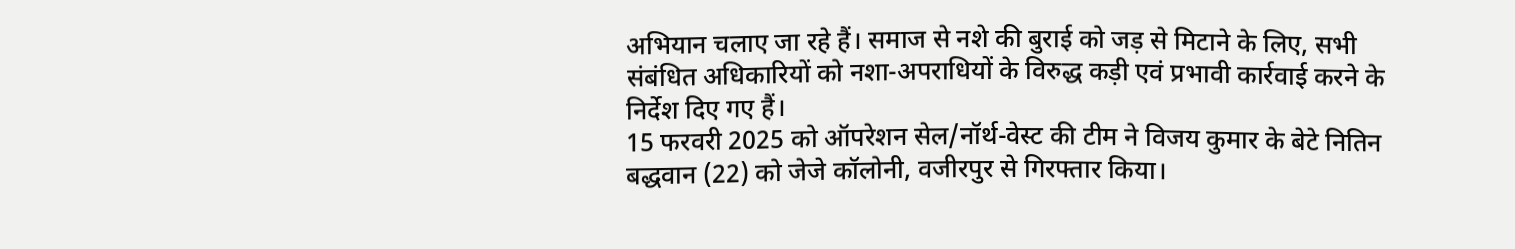अभियान चलाए जा रहे हैं। समाज से नशे की बुराई को जड़ से मिटाने के लिए, सभी संबंधित अधिकारियों को नशा-अपराधियों के विरुद्ध कड़ी एवं प्रभावी कार्रवाई करने के निर्देश दिए गए हैं।
15 फरवरी 2025 को ऑपरेशन सेल/नॉर्थ-वेस्ट की टीम ने विजय कुमार के बेटे नितिन बद्धवान (22) को जेजे कॉलोनी, वजीरपुर से गिरफ्तार किया।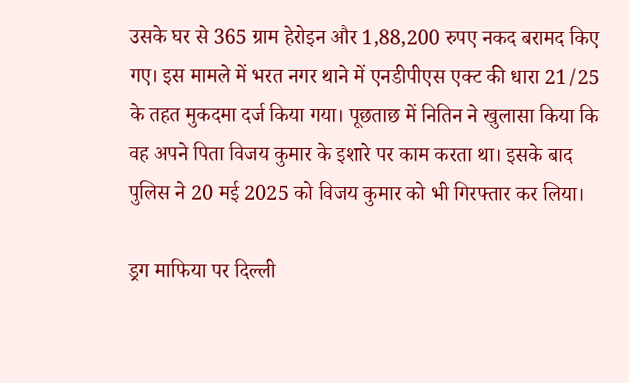उसके घर से 365 ग्राम हेरोइन और 1,88,200 रुपए नकद बरामद किए गए। इस मामले में भरत नगर थाने में एनडीपीएस एक्ट की धारा 21/25 के तहत मुकदमा दर्ज किया गया। पूछताछ में नितिन ने खुलासा किया कि वह अपने पिता विजय कुमार के इशारे पर काम करता था। इसके बाद पुलिस ने 20 मई 2025 को विजय कुमार को भी गिरफ्तार कर लिया।

ड्रग माफिया पर दिल्ली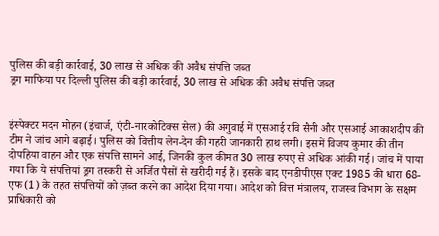पुलिस की बड़ी कार्रवाई, 30 लाख से अधिक की अवैध संपत्ति जब्त
ड्रग माफिया पर दिल्ली पुलिस की बड़ी कार्रवाई, 30 लाख से अधिक की अवैध संपत्ति जब्त


इंस्पेक्टर मदन मोहन (इंचार्ज, एंटी-नारकोटिक्स सेल) की अगुवाई में एसआई रवि सैनी और एसआई आकाशदीप की टीम ने जांच आगे बढ़ाई। पुलिस को वित्तीय लेन-देन की गहरी जानकारी हाथ लगी। इसमें विजय कुमार की तीन दोपहिया वाहन और एक संपत्ति सामने आई, जिनकी कुल कीमत 30 लाख रुपए से अधिक आंकी गई। जांच में पाया गया कि ये संपत्तियां ड्रग तस्करी से अर्जित पैसों से खरीदी गई हैं। इसके बाद एनडीपीएस एक्ट 1985 की धारा 68-एफ(1) के तहत संपत्तियों को ज़ब्त करने का आदेश दिया गया। आदेश को वित्त मंत्रालय, राजस्व विभाग के सक्षम प्राधिकारी को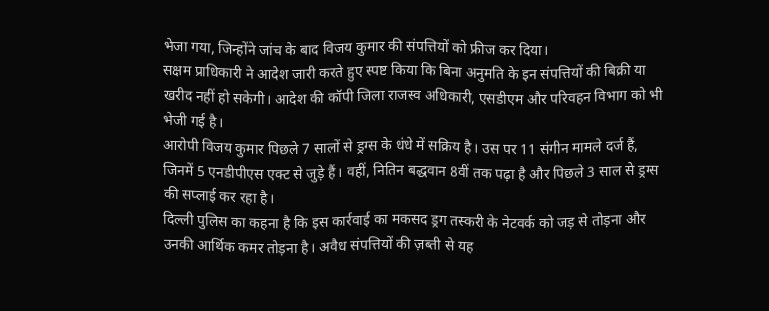भेजा गया, जिन्होंने जांच के बाद विजय कुमार की संपत्तियों को फ्रीज कर दिया।
सक्षम प्राधिकारी ने आदेश जारी करते हुए स्पष्ट किया कि बिना अनुमति के इन संपत्तियों की बिक्री या खरीद नहीं हो सकेगी। आदेश की कॉपी जिला राजस्व अधिकारी, एसडीएम और परिवहन विभाग को भी भेजी गई है।
आरोपी विजय कुमार पिछले 7 सालों से ड्रग्स के धंधे में सक्रिय है। उस पर 11 संगीन मामले दर्ज हैं, जिनमें 5 एनडीपीएस एक्ट से जुड़े हैं। वहीं, नितिन बद्धवान 8वीं तक पढ़ा है और पिछले 3 साल से ड्रग्स की सप्लाई कर रहा है।
दिल्ली पुलिस का कहना है कि इस कार्रवाई का मकसद ड्रग तस्करी के नेटवर्क को जड़ से तोड़ना और उनकी आर्थिक कमर तोड़ना है। अवैध संपत्तियों की ज़ब्ती से यह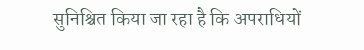सुनिश्चित किया जा रहा है कि अपराधियों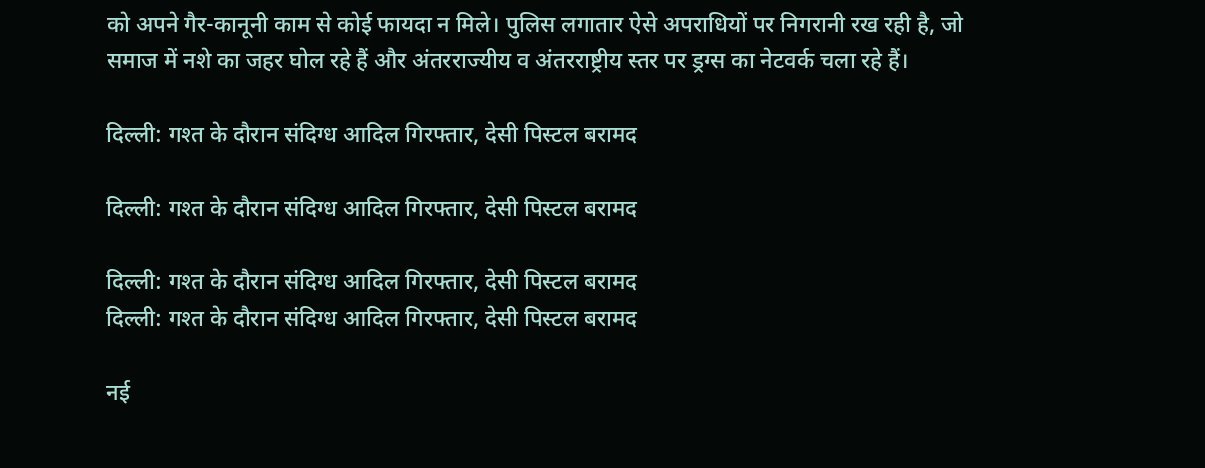को अपने गैर-कानूनी काम से कोई फायदा न मिले। पुलिस लगातार ऐसे अपराधियों पर निगरानी रख रही है, जो समाज में नशे का जहर घोल रहे हैं और अंतरराज्यीय व अंतरराष्ट्रीय स्तर पर ड्रग्स का नेटवर्क चला रहे हैं।

दिल्ली: गश्त के दौरान संदिग्ध आदिल गिरफ्तार, देसी पिस्टल बरामद

दिल्ली: गश्त के दौरान संदिग्ध आदिल गिरफ्तार, देसी पिस्टल बरामद

दिल्ली: गश्त के दौरान संदिग्ध आदिल गिरफ्तार, देसी पिस्टल बरामद
दिल्ली: गश्त के दौरान संदिग्ध आदिल गिरफ्तार, देसी पिस्टल बरामद

नई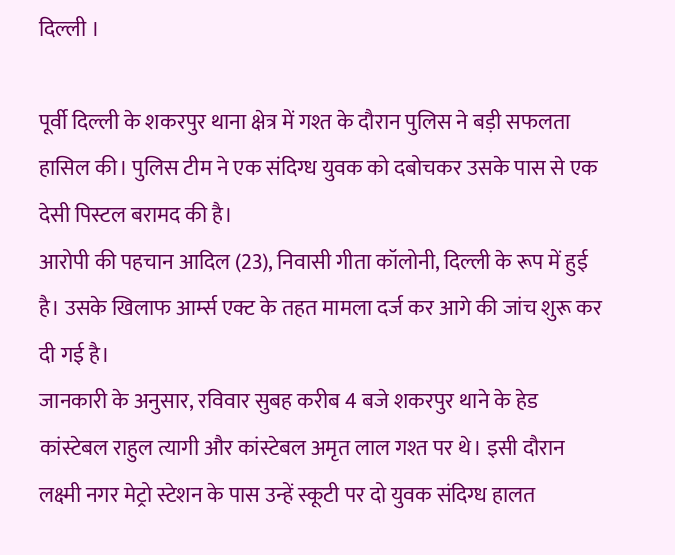दिल्ली ।

पूर्वी दिल्ली के शकरपुर थाना क्षेत्र में गश्त के दौरान पुलिस ने बड़ी सफलता हासिल की। पुलिस टीम ने एक संदिग्ध युवक को दबोचकर उसके पास से एक देसी पिस्टल बरामद की है।
आरोपी की पहचान आदिल (23), निवासी गीता कॉलोनी, दिल्ली के रूप में हुई है। उसके खिलाफ आर्म्स एक्ट के तहत मामला दर्ज कर आगे की जांच शुरू कर दी गई है।
जानकारी के अनुसार, रविवार सुबह करीब 4 बजे शकरपुर थाने के हेड कांस्टेबल राहुल त्यागी और कांस्टेबल अमृत लाल गश्त पर थे। इसी दौरान लक्ष्मी नगर मेट्रो स्टेशन के पास उन्हें स्कूटी पर दो युवक संदिग्ध हालत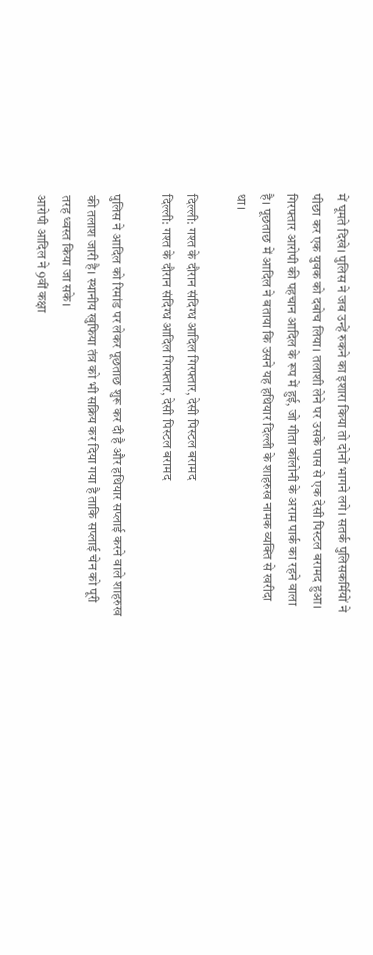में घूमते दिखे। पुलिस ने जब उन्हें रुकने का इशारा किया तो दोनों भागने लगे। सतर्क पुलिसकर्मियों ने पीछा कर एक युवक को दबोच लिया। तलाशी लेने पर उसके पास से एक देसी पिस्टल बरामद हुआ।
गिरफ्तार आरोपी की पहचान आदिल के रूप में हुई, जो गीता कॉलोनी के अराम पार्क का रहने वाला है। पूछताछ में आदिल ने बताया कि उसने यह हथियार दिल्ली के शाहरुख नामक व्यक्ति से खरीदा था।

दिल्ली: गश्त के दौरान संदिग्ध आदिल गिरफ्तार, देसी पिस्टल बरामद
दिल्ली: गश्त के दौरान संदिग्ध आदिल गिरफ्तार, देसी पिस्टल बरामद

पुलिस ने आदिल को रिमांड पर लेकर पूछताछ शुरू कर दी है और हथियार सप्लाई करने वाले शाहरुख की तलाश जारी है। स्थानीय खुफिया तंत्र को भी सक्रिय कर दिया गया है ताकि सप्लाई चेन को पूरी तरह ध्वस्त किया जा सके।
आरोपी आदिल ने 9वीं कक्षा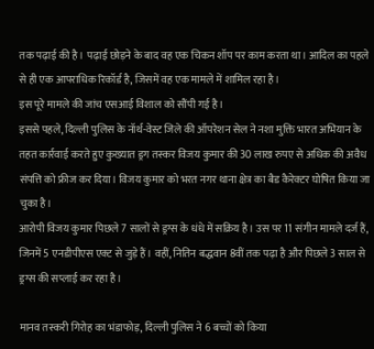तक पढ़ाई की है। पढ़ाई छोड़ने के बाद वह एक चिकन शॉप पर काम करता था। आदिल का पहले से ही एक आपराधिक रिकॉर्ड है, जिसमें वह एक मामले में शामिल रहा है।
इस पूरे मामले की जांच एसआई विशाल को सौंपी गई है।
इससे पहले, दिल्ली पुलिस के नॉर्थ-वेस्ट जिले की ऑपरेशन सेल ने नशा मुक्ति भारत अभियान के तहत कार्रवाई करते हुए कुख्यात ड्रग तस्कर विजय कुमार की 30 लाख रुपए से अधिक की अवैध संपत्ति को फ्रीज कर दिया। विजय कुमार को भरत नगर थाना क्षेत्र का बैड कैरेक्टर घोषित किया जा चुका है।
आरोपी विजय कुमार पिछले 7 सालों से ड्रग्स के धंधे में सक्रिय है। उस पर 11 संगीन मामले दर्ज हैं, जिनमें 5 एनडीपीएस एक्ट से जुड़े हैं। वहीं, नितिन बद्धवान 8वीं तक पढ़ा है और पिछले 3 साल से ड्रग्स की सप्लाई कर रहा है।

मानव तस्करी गिरोह का भंडाफोड़, दिल्ली पुलिस ने 6 बच्चों को किया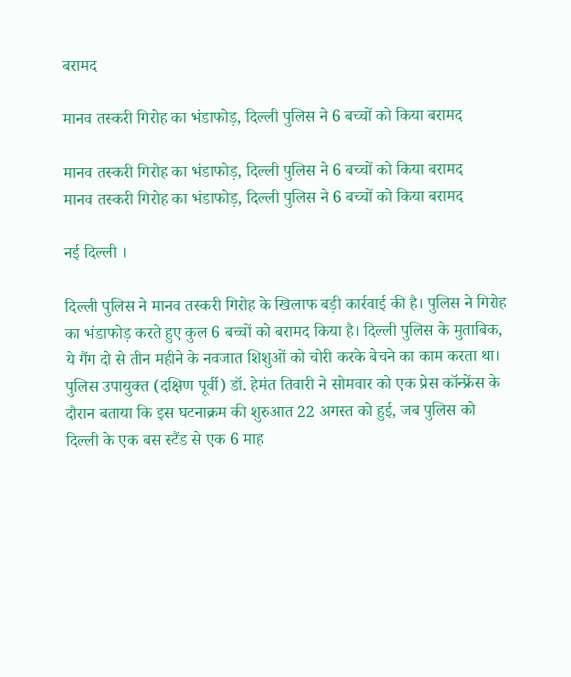बरामद

मानव तस्करी गिरोह का भंडाफोड़, दिल्ली पुलिस ने 6 बच्चों को किया बरामद

मानव तस्करी गिरोह का भंडाफोड़, दिल्ली पुलिस ने 6 बच्चों को किया बरामद
मानव तस्करी गिरोह का भंडाफोड़, दिल्ली पुलिस ने 6 बच्चों को किया बरामद

नई दिल्ली ।

दिल्ली पुलिस ने मानव तस्करी गिरोह के खिलाफ बड़ी कार्रवाई की है। पुलिस ने गिरोह का भंडाफोड़ करते हुए कुल 6 बच्चों को बरामद किया है। दिल्ली पुलिस के मुताबिक, ये गैंग दो से तीन महीने के नवजात शिशुओं को चोरी करके बेचने का काम करता था।
पुलिस उपायुक्त (दक्षिण पूर्वी) डॉ. हेमंत तिवारी ने सोमवार को एक प्रेस कॉन्फ्रेंस के दौरान बताया कि इस घटनाक्रम की शुरुआत 22 अगस्त को हुई, जब पुलिस को दिल्ली के एक बस स्टैंड से एक 6 माह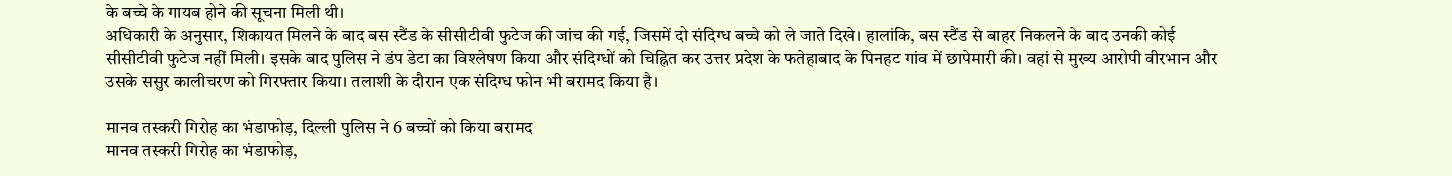के बच्चे के गायब होने की सूचना मिली थी।
अधिकारी के अनुसार, शिकायत मिलने के बाद बस स्टैंड के सीसीटीवी फुटेज की जांच की गई, जिसमें दो संदिग्ध बच्चे को ले जाते दिखे। हालांकि, बस स्टैंड से बाहर निकलने के बाद उनकी कोई सीसीटीवी फुटेज नहीं मिली। इसके बाद पुलिस ने डंप डेटा का विश्लेषण किया और संदिग्धों को चिह्नित कर उत्तर प्रदेश के फतेहाबाद के पिनहट गांव में छापेमारी की। वहां से मुख्य आरोपी वीरभान और उसके ससुर कालीचरण को गिरफ्तार किया। तलाशी के दौरान एक संदिग्ध फोन भी बरामद किया है।

मानव तस्करी गिरोह का भंडाफोड़, दिल्ली पुलिस ने 6 बच्चों को किया बरामद
मानव तस्करी गिरोह का भंडाफोड़,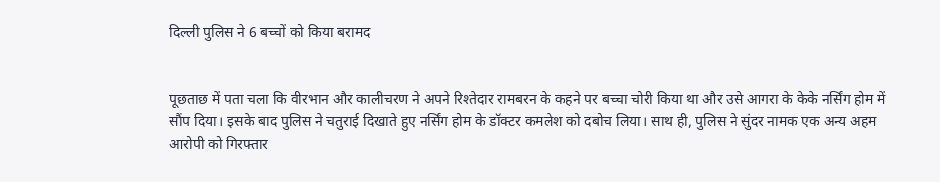दिल्ली पुलिस ने 6 बच्चों को किया बरामद


पूछताछ में पता चला कि वीरभान और कालीचरण ने अपने रिश्तेदार रामबरन के कहने पर बच्चा चोरी किया था और उसे आगरा के केके नर्सिंग होम में सौंप दिया। इसके बाद पुलिस ने चतुराई दिखाते हुए नर्सिंग होम के डॉक्टर कमलेश को दबोच लिया। साथ ही, पुलिस ने सुंदर नामक एक अन्य अहम आरोपी को गिरफ्तार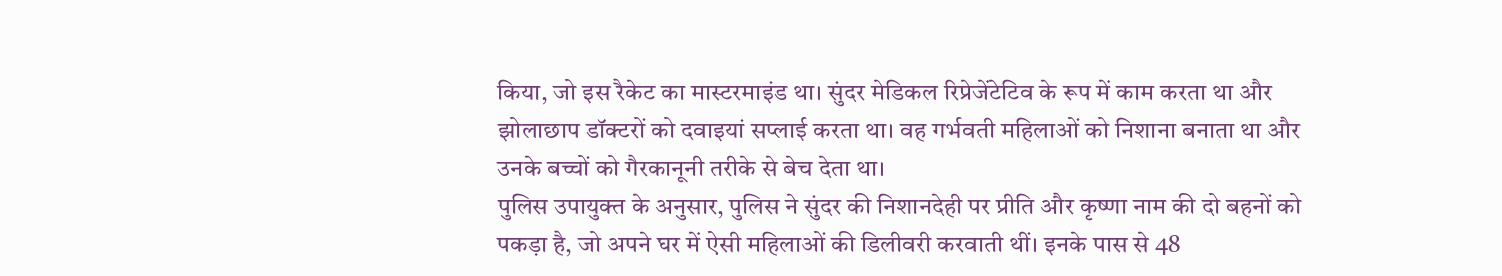किया, जो इस रैकेट का मास्टरमाइंड था। सुंदर मेडिकल रिप्रेजेंटेटिव के रूप में काम करता था और झोलाछाप डॉक्टरों को दवाइयां सप्लाई करता था। वह गर्भवती महिलाओं को निशाना बनाता था और उनके बच्चों को गैरकानूनी तरीके से बेच देता था।
पुलिस उपायुक्त के अनुसार, पुलिस ने सुंदर की निशानदेही पर प्रीति और कृष्णा नाम की दो बहनों को पकड़ा है, जो अपने घर में ऐसी महिलाओं की डिलीवरी करवाती थीं। इनके पास से 48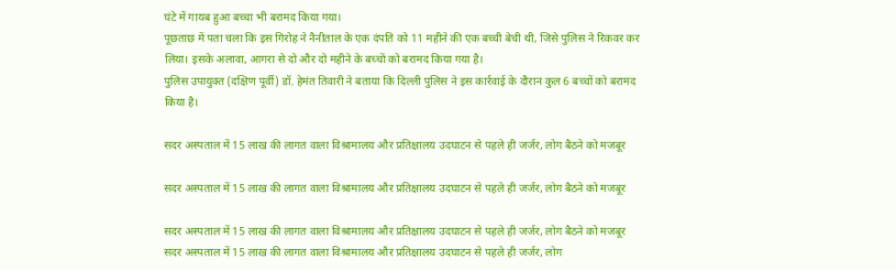घंटे में गायब हुआ बच्चा भी बरामद किया गया।
पूछताछ में पता चला कि इस गिरोह ने नैनीताल के एक दंपति को 11 महीने की एक बच्ची बेची थी, जिसे पुलिस ने रिकवर कर लिया। इसके अलावा, आगरा से दो और दो महीने के बच्चों को बरामद किया गया है।
पुलिस उपायुक्त (दक्षिण पूर्वी) डॉ. हेमंत तिवारी ने बताया कि दिल्ली पुलिस ने इस कार्रवाई के दौरान कुल 6 बच्चों को बरामद किया है।

सदर अस्पताल में 15 लाख की लागत वाला विश्रामालय और प्रतिक्षालय उदघाटन से पहले ही जर्जर, लोग बैठने को मजबूर

सदर अस्पताल में 15 लाख की लागत वाला विश्रामालय और प्रतिक्षालय उदघाटन से पहले ही जर्जर, लोग बैठने को मजबूर

सदर अस्पताल में 15 लाख की लागत वाला विश्रामालय और प्रतिक्षालय उदघाटन से पहले ही जर्जर, लोग बैठने को मजबूर
सदर अस्पताल में 15 लाख की लागत वाला विश्रामालय और प्रतिक्षालय उदघाटन से पहले ही जर्जर, लोग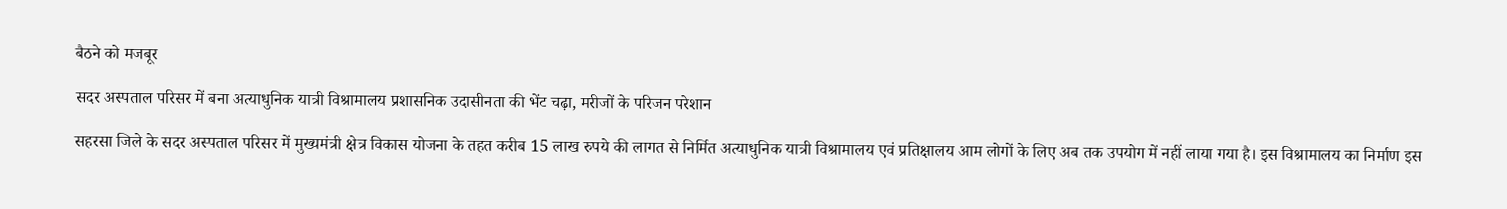बैठने को मजबूर

सदर अस्पताल परिसर में बना अत्याधुनिक यात्री विश्रामालय प्रशासनिक उदासीनता की भेंट चढ़ा, मरीजों के परिजन परेशान

सहरसा जिले के सदर अस्पताल परिसर में मुख्यमंत्री क्षेत्र विकास योजना के तहत करीब 15 लाख रुपये की लागत से निर्मित अत्याधुनिक यात्री विश्रामालय एवं प्रतिक्षालय आम लोगों के लिए अब तक उपयोग में नहीं लाया गया है। इस विश्रामालय का निर्माण इस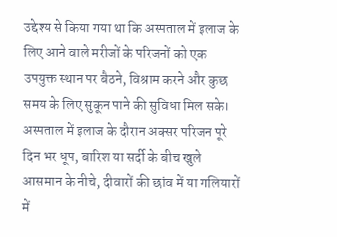उद्देश्य से किया गया था कि अस्पताल में इलाज के लिए आने वाले मरीजों के परिजनों को एक उपयुक्त स्थान पर बैठने, विश्राम करने और कुछ समय के लिए सुकून पाने की सुविधा मिल सके। अस्पताल में इलाज के दौरान अक्सर परिजन पूरे दिन भर धूप, बारिश या सर्दी के बीच खुले आसमान के नीचे, दीवारों की छांव में या गलियारों में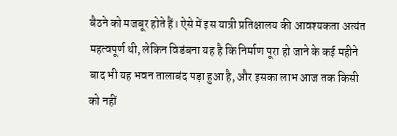बैठने को मजबूर होते हैं। ऐसे में इस यात्री प्रतिक्षालय की आवश्यकता अत्यंत महत्वपूर्ण थी, लेकिन विडंबना यह है कि निर्माण पूरा हो जाने के कई महीने बाद भी यह भवन तालाबंद पड़ा हुआ है, और इसका लाभ आज तक किसी को नहीं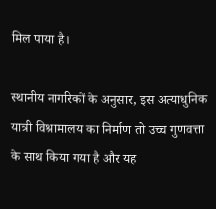मिल पाया है।

स्थानीय नागरिकों के अनुसार, इस अत्याधुनिक यात्री विश्रामालय का निर्माण तो उच्च गुणवत्ता के साथ किया गया है और यह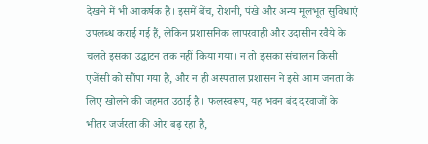देखने में भी आकर्षक है। इसमें बेंच, रोशनी, पंखे और अन्य मूलभूत सुविधाएं उपलब्ध कराई गई हैं, लेकिन प्रशासनिक लापरवाही और उदासीन रवैये के चलते इसका उद्घाटन तक नहीं किया गया। न तो इसका संचालन किसी एजेंसी को सौंपा गया है, और न ही अस्पताल प्रशासन ने इसे आम जनता के लिए खोलने की जहमत उठाई है। फलस्वरूप, यह भवन बंद दरवाजों के भीतर जर्जरता की ओर बढ़ रहा है,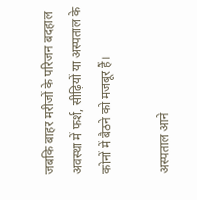जबकि बाहर मरीजों के परिजन बदहाल अवस्था में फर्श, सीढ़ियों या अस्पताल के कोनों में बैठने को मजबूर हैं।

अस्पताल आने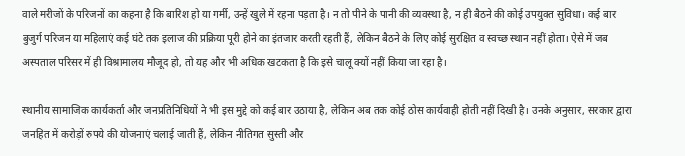वाले मरीजों के परिजनों का कहना है कि बारिश हो या गर्मी, उन्हें खुले में रहना पड़ता है। न तो पीने के पानी की व्यवस्था है, न ही बैठने की कोई उपयुक्त सुविधा। कई बार बुजुर्ग परिजन या महिलाएं कई घंटे तक इलाज की प्रक्रिया पूरी होने का इंतजार करती रहती हैं, लेकिन बैठने के लिए कोई सुरक्षित व स्वच्छ स्थान नहीं होता। ऐसे में जब अस्पताल परिसर में ही विश्रामालय मौजूद हो, तो यह और भी अधिक खटकता है कि इसे चालू क्यों नहीं किया जा रहा है।

स्थानीय सामाजिक कार्यकर्ता और जनप्रतिनिधियों ने भी इस मुद्दे को कई बार उठाया है, लेकिन अब तक कोई ठोस कार्यवाही होती नहीं दिखी है। उनके अनुसार, सरकार द्वारा जनहित में करोड़ों रुपये की योजनाएं चलाई जाती हैं, लेकिन नीतिगत सुस्ती और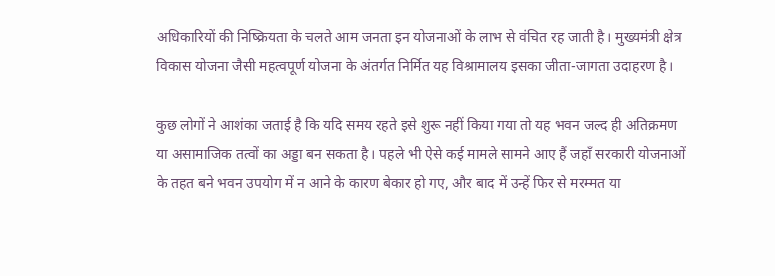अधिकारियों की निष्क्रियता के चलते आम जनता इन योजनाओं के लाभ से वंचित रह जाती है। मुख्यमंत्री क्षेत्र विकास योजना जैसी महत्वपूर्ण योजना के अंतर्गत निर्मित यह विश्रामालय इसका जीता-जागता उदाहरण है।

कुछ लोगों ने आशंका जताई है कि यदि समय रहते इसे शुरू नहीं किया गया तो यह भवन जल्द ही अतिक्रमण या असामाजिक तत्वों का अड्डा बन सकता है। पहले भी ऐसे कई मामले सामने आए हैं जहाँ सरकारी योजनाओं के तहत बने भवन उपयोग में न आने के कारण बेकार हो गए, और बाद में उन्हें फिर से मरम्मत या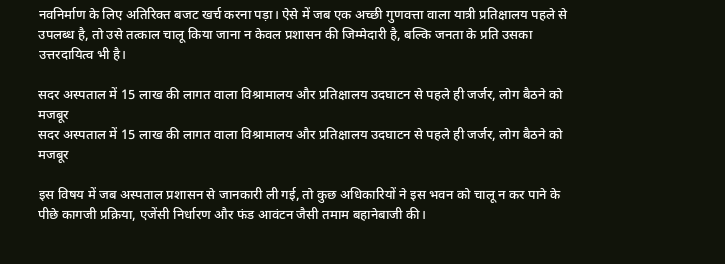नवनिर्माण के लिए अतिरिक्त बजट खर्च करना पड़ा। ऐसे में जब एक अच्छी गुणवत्ता वाला यात्री प्रतिक्षालय पहले से उपलब्ध है, तो उसे तत्काल चालू किया जाना न केवल प्रशासन की जिम्मेदारी है, बल्कि जनता के प्रति उसका उत्तरदायित्व भी है।

सदर अस्पताल में 15 लाख की लागत वाला विश्रामालय और प्रतिक्षालय उदघाटन से पहले ही जर्जर, लोग बैठने को मजबूर
सदर अस्पताल में 15 लाख की लागत वाला विश्रामालय और प्रतिक्षालय उदघाटन से पहले ही जर्जर, लोग बैठने को मजबूर

इस विषय में जब अस्पताल प्रशासन से जानकारी ली गई, तो कुछ अधिकारियों ने इस भवन को चालू न कर पाने के पीछे कागजी प्रक्रिया, एजेंसी निर्धारण और फंड आवंटन जैसी तमाम बहानेबाजी की।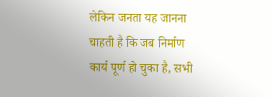लेकिन जनता यह जानना चाहती है कि जब निर्माण कार्य पूर्ण हो चुका है, सभी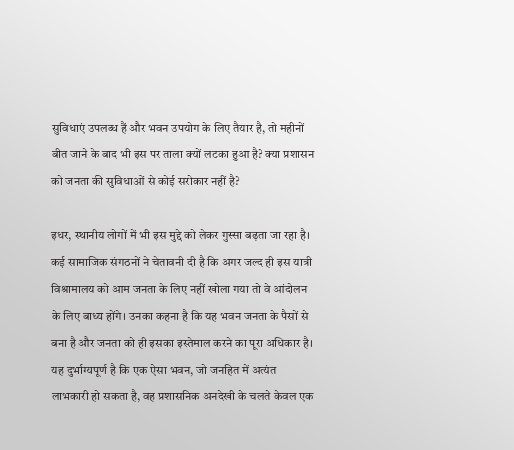सुविधाएं उपलब्ध हैं और भवन उपयोग के लिए तैयार है, तो महीनों बीत जाने के बाद भी इस पर ताला क्यों लटका हुआ है? क्या प्रशासन को जनता की सुविधाओं से कोई सरोकार नहीं है?

इधर, स्थानीय लोगों में भी इस मुद्दे को लेकर गुस्सा बढ़ता जा रहा है। कई सामाजिक संगठनों ने चेतावनी दी है कि अगर जल्द ही इस यात्री विश्रामालय को आम जनता के लिए नहीं खोला गया तो वे आंदोलन के लिए बाध्य होंगे। उनका कहना है कि यह भवन जनता के पैसों से बना है और जनता को ही इसका इस्तेमाल करने का पूरा अधिकार है। यह दुर्भाग्यपूर्ण है कि एक ऐसा भवन, जो जनहित में अत्यंत लाभकारी हो सकता है, वह प्रशासनिक अनदेखी के चलते केवल एक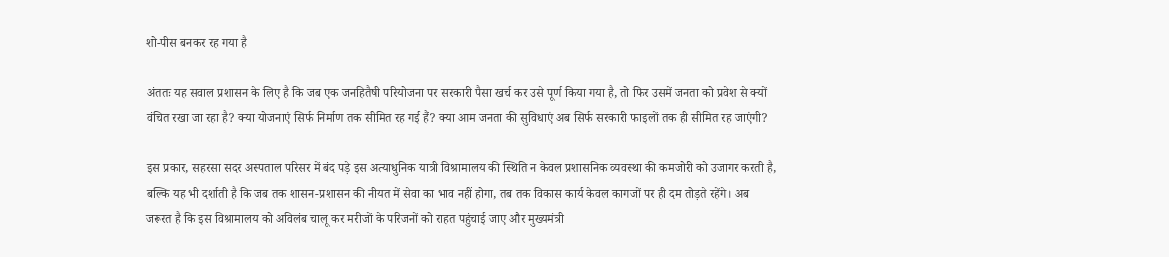शो-पीस बनकर रह गया है

अंततः यह सवाल प्रशासन के लिए है कि जब एक जनहितैषी परियोजना पर सरकारी पैसा खर्च कर उसे पूर्ण किया गया है, तो फिर उसमें जनता को प्रवेश से क्यों वंचित रखा जा रहा है? क्या योजनाएं सिर्फ निर्माण तक सीमित रह गई हैं? क्या आम जनता की सुविधाएं अब सिर्फ सरकारी फाइलों तक ही सीमित रह जाएंगी?

इस प्रकार, सहरसा सदर अस्पताल परिसर में बंद पड़े इस अत्याधुनिक यात्री विश्रामालय की स्थिति न केवल प्रशासनिक व्यवस्था की कमजोरी को उजागर करती है, बल्कि यह भी दर्शाती है कि जब तक शासन-प्रशासन की नीयत में सेवा का भाव नहीं होगा, तब तक विकास कार्य केवल कागजों पर ही दम तोड़ते रहेंगे। अब जरूरत है कि इस विश्रामालय को अविलंब चालू कर मरीजों के परिजनों को राहत पहुंचाई जाए और मुख्यमंत्री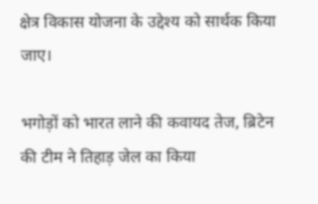क्षेत्र विकास योजना के उद्देश्य को सार्थक किया जाए।

भगोड़ों को भारत लाने की कवायद तेज, ब्रिटेन की टीम ने तिहाड़ जेल का किया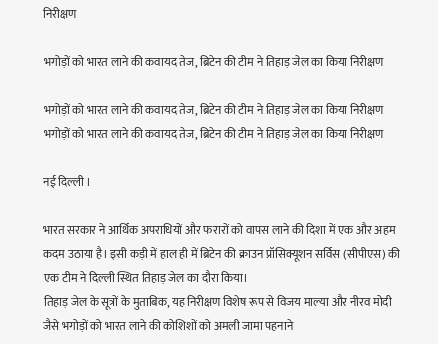निरीक्षण

भगोड़ों को भारत लाने की कवायद तेज, ब्रिटेन की टीम ने तिहाड़ जेल का किया निरीक्षण

भगोड़ों को भारत लाने की कवायद तेज, ब्रिटेन की टीम ने तिहाड़ जेल का किया निरीक्षण
भगोड़ों को भारत लाने की कवायद तेज, ब्रिटेन की टीम ने तिहाड़ जेल का किया निरीक्षण

नई दिल्ली ।

भारत सरकार ने आर्थिक अपराधियों और फरारों को वापस लाने की दिशा में एक और अहम कदम उठाया है। इसी कड़ी में हाल ही में ब्रिटेन की क्राउन प्रॉसिक्यूशन सर्विस (सीपीएस) की एक टीम ने दिल्ली स्थित तिहाड़ जेल का दौरा किया।
तिहाड़ जेल के सूत्रों के मुताबिक, यह निरीक्षण विशेष रूप से विजय माल्या और नीरव मोदी जैसे भगोड़ों को भारत लाने की कोशिशों को अमली जामा पहनाने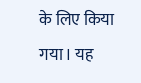के लिए किया गया। यह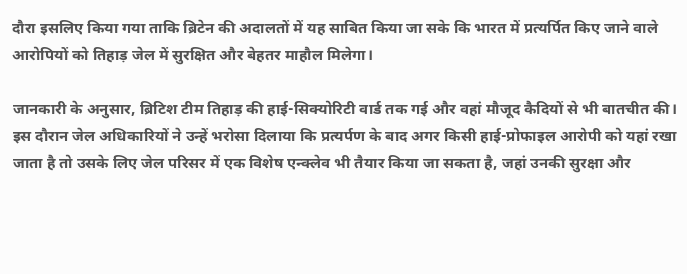दौरा इसलिए किया गया ताकि ब्रिटेन की अदालतों में यह साबित किया जा सके कि भारत में प्रत्यर्पित किए जाने वाले आरोपियों को तिहाड़ जेल में सुरक्षित और बेहतर माहौल मिलेगा।

जानकारी के अनुसार, ब्रिटिश टीम तिहाड़ की हाई-सिक्योरिटी वार्ड तक गई और वहां मौजूद कैदियों से भी बातचीत की। इस दौरान जेल अधिकारियों ने उन्हें भरोसा दिलाया कि प्रत्यर्पण के बाद अगर किसी हाई-प्रोफाइल आरोपी को यहां रखा जाता है तो उसके लिए जेल परिसर में एक विशेष एन्क्लेव भी तैयार किया जा सकता है, जहां उनकी सुरक्षा और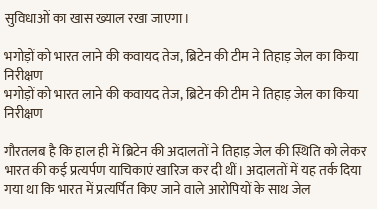सुविधाओं का खास ख्याल रखा जाएगा।

भगोड़ों को भारत लाने की कवायद तेज, ब्रिटेन की टीम ने तिहाड़ जेल का किया निरीक्षण
भगोड़ों को भारत लाने की कवायद तेज, ब्रिटेन की टीम ने तिहाड़ जेल का किया निरीक्षण

गौरतलब है कि हाल ही में ब्रिटेन की अदालतों ने तिहाड़ जेल की स्थिति को लेकर भारत की कई प्रत्यर्पण याचिकाएं खारिज कर दी थीं। अदालतों में यह तर्क दिया गया था कि भारत में प्रत्यर्पित किए जाने वाले आरोपियों के साथ जेल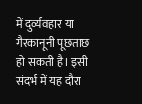में दुर्व्यवहार या गैरकानूनी पूछताछ हो सकती है। इसी संदर्भ में यह दौरा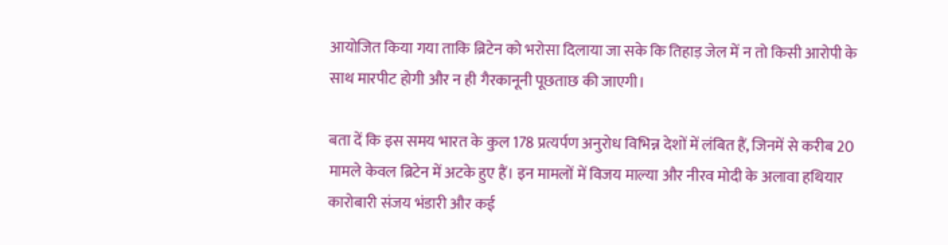आयोजित किया गया ताकि ब्रिटेन को भरोसा दिलाया जा सके कि तिहाड़ जेल में न तो किसी आरोपी के साथ मारपीट होगी और न ही गैरकानूनी पूछताछ की जाएगी।

बता दें कि इस समय भारत के कुल 178 प्रत्यर्पण अनुरोध विभिन्न देशों में लंबित हैं, जिनमें से करीब 20 मामले केवल ब्रिटेन में अटके हुए हैं। इन मामलों में विजय माल्या और नीरव मोदी के अलावा हथियार कारोबारी संजय भंडारी और कई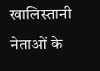खालिस्तानी नेताओं के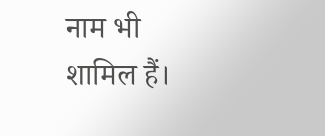नाम भी शामिल हैं।